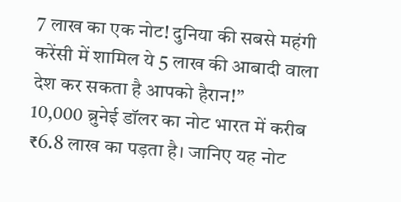7 लाख का एक नोट! दुनिया की सबसे महंगी करेंसी में शामिल ये 5 लाख की आबादी वाला देश कर सकता है आपको हैरान!”
10,000 ब्रुनेई डॉलर का नोट भारत में करीब ₹6.8 लाख का पड़ता है। जानिए यह नोट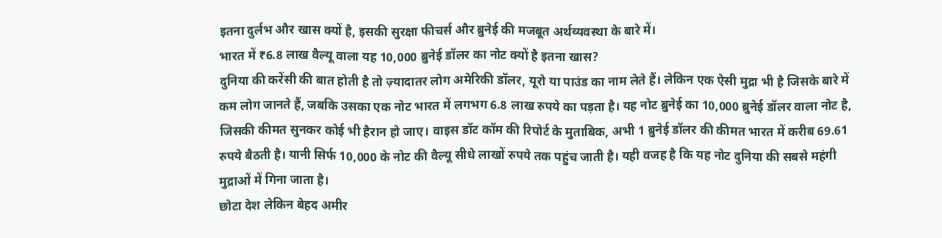इतना दुर्लभ और खास क्यों है, इसकी सुरक्षा फीचर्स और ब्रुनेई की मजबूत अर्थव्यवस्था के बारे में।
भारत में ₹6.8 लाख वैल्यू वाला यह 10,000 ब्रुनेई डॉलर का नोट क्यों है इतना खास?
दुनिया की करेंसी की बात होती है तो ज़्यादातर लोग अमेरिकी डॉलर, यूरो या पाउंड का नाम लेते हैं। लेकिन एक ऐसी मुद्रा भी है जिसके बारे में कम लोग जानते हैं, जबकि उसका एक नोट भारत में लगभग 6.8 लाख रुपये का पड़ता है। यह नोट ब्रुनेई का 10,000 ब्रुनेई डॉलर वाला नोट है, जिसकी कीमत सुनकर कोई भी हैरान हो जाए। वाइस डॉट कॉम की रिपोर्ट के मुताबिक, अभी 1 ब्रुनेई डॉलर की कीमत भारत में करीब 69.61 रुपये बैठती है। यानी सिर्फ 10,000 के नोट की वैल्यू सीधे लाखों रुपये तक पहुंच जाती है। यही वजह है कि यह नोट दुनिया की सबसे महंगी मुद्राओं में गिना जाता है।
छोटा देश लेकिन बेहद अमीर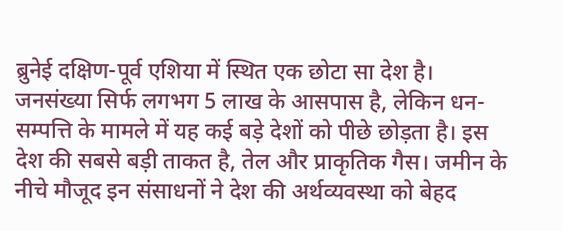ब्रुनेई दक्षिण-पूर्व एशिया में स्थित एक छोटा सा देश है। जनसंख्या सिर्फ लगभग 5 लाख के आसपास है, लेकिन धन-सम्पत्ति के मामले में यह कई बड़े देशों को पीछे छोड़ता है। इस देश की सबसे बड़ी ताकत है, तेल और प्राकृतिक गैस। जमीन के नीचे मौजूद इन संसाधनों ने देश की अर्थव्यवस्था को बेहद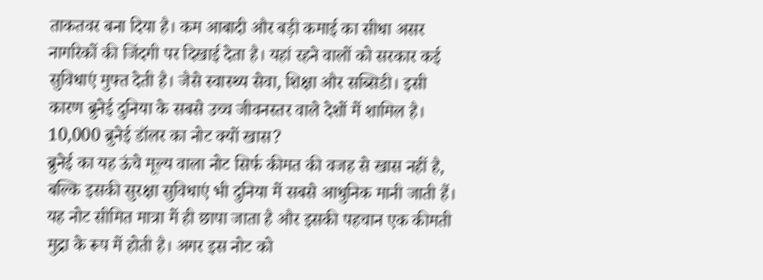ताकतवर बना दिया है। कम आबादी और बड़ी कमाई का सीधा असर नागरिकों की जिंदगी पर दिखाई देता है। यहां रहने वालों को सरकार कई सुविधाएं मुफ्त देती है। जैसे स्वास्थ्य सेवा, शिक्षा और सब्सिडी। इसी कारण ब्रुनेई दुनिया के सबसे उच्च जीवनस्तर वाले देशों में शामिल है।
10,000 ब्रुनेई डॉलर का नोट क्यों खास?
ब्रुनेई का यह ऊंचे मूल्य वाला नोट सिर्फ कीमत की वजह से खास नहीं है, बल्कि इसकी सुरक्षा सुविधाएं भी दुनिया में सबसे आधुनिक मानी जाती हैं। यह नोट सीमित मात्रा में ही छापा जाता है और इसकी पहचान एक कीमती मुद्रा के रूप में होती है। अगर इस नोट को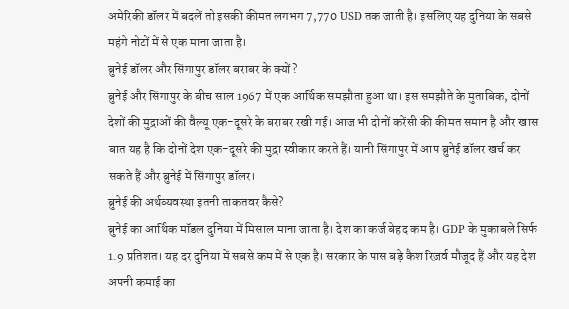अमेरिकी डॉलर में बदलें तो इसकी कीमत लगभग 7,770 USD तक जाती है। इसलिए यह दुनिया के सबसे महंगे नोटों में से एक माना जाता है।
ब्रुनेई डॉलर और सिंगापुर डॉलर बराबर के क्यों?
ब्रुनेई और सिंगापुर के बीच साल 1967 में एक आर्थिक समझौता हुआ था। इस समझौते के मुताबिक, दोनों देशों की मुद्राओं की वैल्यू एक-दूसरे के बराबर रखी गई। आज भी दोनों करेंसी की कीमत समान है और खास बात यह है कि दोनों देश एक-दूसरे की मुद्रा स्वीकार करते हैं। यानी सिंगापुर में आप ब्रुनेई डॉलर खर्च कर सकते हैं और ब्रुनेई में सिंगापुर डॉलर।
ब्रुनेई की अर्थव्यवस्था इतनी ताकतवर कैसे?
ब्रुनेई का आर्थिक मॉडल दुनिया में मिसाल माना जाता है। देश का कर्ज बेहद कम है। GDP के मुकाबले सिर्फ 1.9 प्रतिशत। यह दर दुनिया में सबसे कम में से एक है। सरकार के पास बड़े कैश रिज़र्व मौजूद हैं और यह देश अपनी कमाई का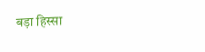बड़ा हिस्सा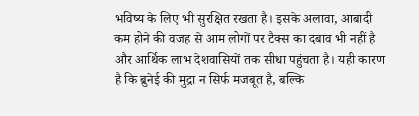भविष्य के लिए भी सुरक्षित रखता है। इसके अलावा, आबादी कम होने की वजह से आम लोगों पर टैक्स का दबाव भी नहीं है और आर्थिक लाभ देशवासियों तक सीधा पहुंचता है। यही कारण है कि ब्रुनेई की मुद्रा न सिर्फ मजबूत है, बल्कि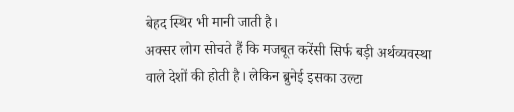बेहद स्थिर भी मानी जाती है।
अक्सर लोग सोचते हैं कि मजबूत करेंसी सिर्फ बड़ी अर्थव्यवस्था वाले देशों की होती है। लेकिन ब्रुनेई इसका उल्टा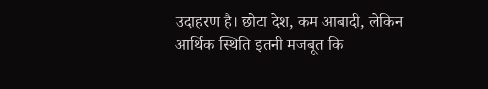उदाहरण है। छोटा देश, कम आबादी, लेकिन आर्थिक स्थिति इतनी मजबूत कि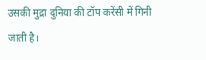उसकी मुद्रा दुनिया की टॉप करेंसी में गिनी जाती है।